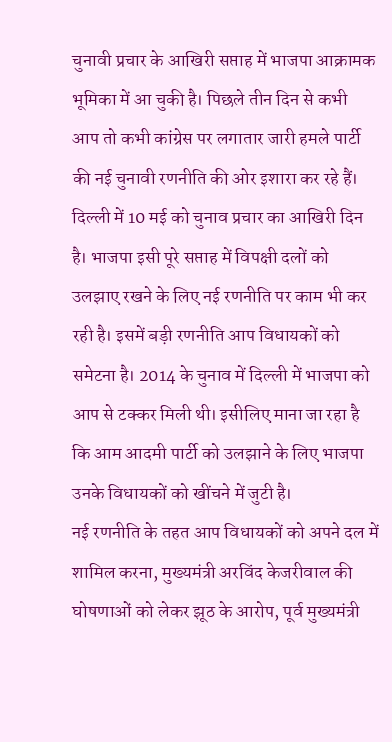चुनावी प्रचार के आखिरी सप्ताह में भाजपा आक्रामक भूमिका में आ चुकी है। पिछले तीन दिन से कभी आप तो कभी कांग्रेस पर लगातार जारी हमले पार्टी की नई चुनावी रणनीति की ओर इशारा कर रहे हैं। दिल्ली में 10 मई को चुनाव प्रचार का आखिरी दिन है। भाजपा इसी पूरे सप्ताह में विपक्षी दलों को उलझाए रखने के लिए नई रणनीति पर काम भी कर रही है। इसमें बड़ी रणनीति आप विधायकों को समेटना है। 2014 के चुनाव में दिल्ली में भाजपा को आप से टक्कर मिली थी। इसीलिए माना जा रहा है कि आम आदमी पार्टी को उलझाने के लिए भाजपा उनके विधायकों को खींचने में जुटी है।
नई रणनीति के तहत आप विधायकों को अपने दल में शामिल करना, मुख्यमंत्री अरविंद केजरीवाल की घोषणाओं को लेकर झूठ के आरोप, पूर्व मुख्यमंत्री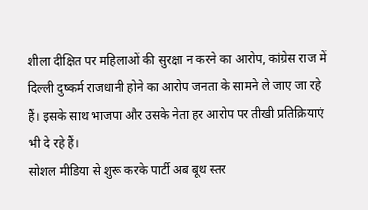शीला दीक्षित पर महिलाओं की सुरक्षा न करने का आरोप, कांग्रेस राज में दिल्ली दुष्कर्म राजधानी होने का आरोप जनता के सामने ले जाए जा रहे हैं। इसके साथ भाजपा और उसके नेता हर आरोप पर तीखी प्रतिक्रियाएं भी दे रहे हैं।
सोशल मीडिया से शुरू करके पार्टी अब बूथ स्तर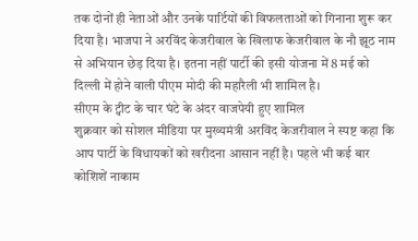तक दोनों ही नेताओं और उनके पार्टियों की विफलताओं को गिनाना शुरू कर दिया है। भाजपा ने अरविंद केजरीवाल के खिलाफ केजरीवाल के नौ झूठ नाम से अभियान छेड़ दिया है। इतना नहीं पार्टी की इसी योजना में 8 मई को दिल्ली में होने वाली पीएम मोदी की महारैली भी शामिल है।
सीएम के ट्वीट के चार घंटे के अंदर वाजपेयी हुए शामिल
शुक्रवार को सोशल मीडिया पर मुख्यमंत्री अरविंद केजरीवाल ने स्पष्ट कहा कि आप पार्टी के विधायकों को खरीदना आसान नहीं है। पहले भी कई बार कोशिशें नाकाम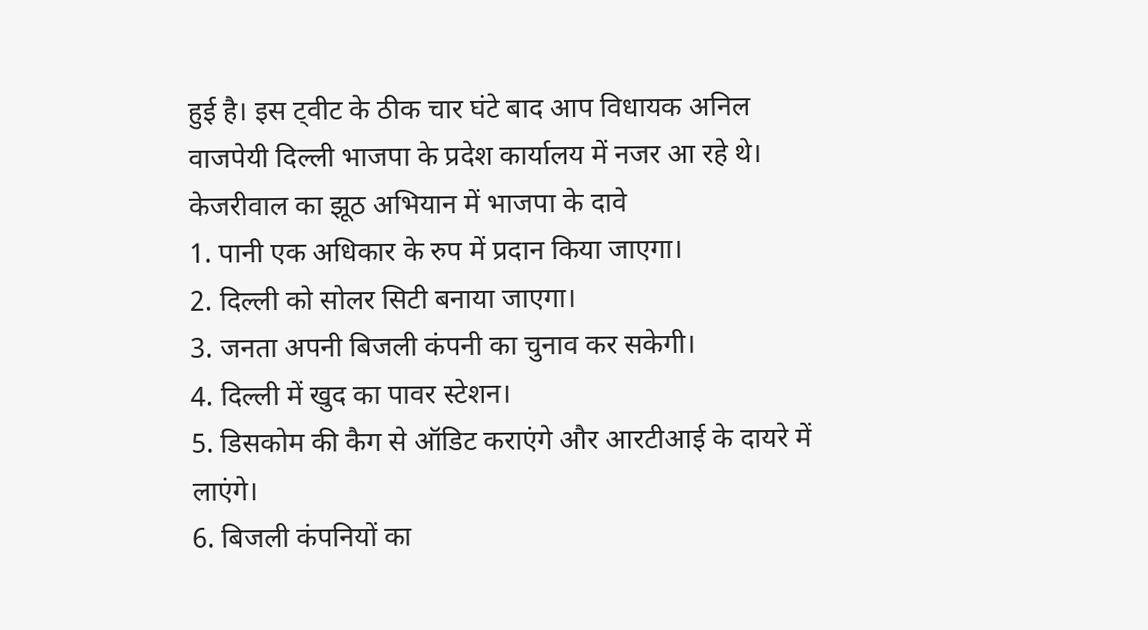हुई है। इस ट्वीट के ठीक चार घंटे बाद आप विधायक अनिल वाजपेयी दिल्ली भाजपा के प्रदेश कार्यालय में नजर आ रहे थे।
केजरीवाल का झूठ अभियान में भाजपा के दावे
1. पानी एक अधिकार के रुप में प्रदान किया जाएगा।
2. दिल्ली को सोलर सिटी बनाया जाएगा।
3. जनता अपनी बिजली कंपनी का चुनाव कर सकेगी।
4. दिल्ली में खुद का पावर स्टेशन।
5. डिसकोम की कैग से ऑडिट कराएंगे और आरटीआई के दायरे में लाएंगे।
6. बिजली कंपनियों का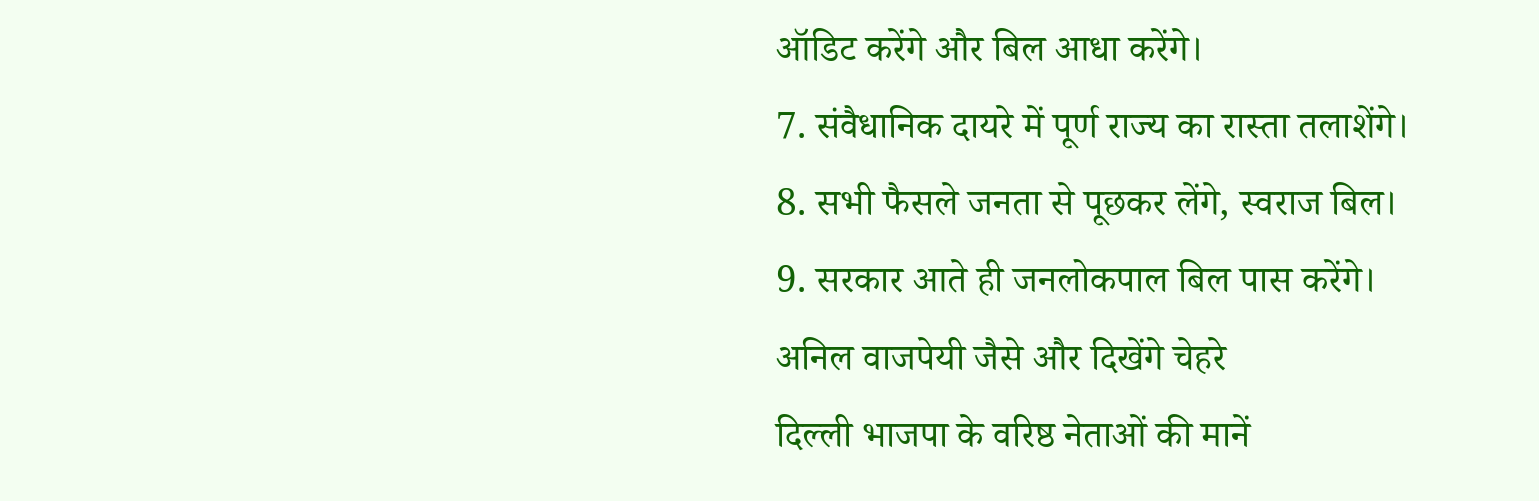ऑडिट करेंगे और बिल आधा करेंगे।
7. संवैधानिक दायरे में पूर्ण राज्य का रास्ता तलाशेंगे।
8. सभी फैसले जनता से पूछकर लेंगे, स्वराज बिल।
9. सरकार आते ही जनलोकपाल बिल पास करेंगे।
अनिल वाजपेयी जैसे और दिखेंगे चेहरे
दिल्ली भाजपा के वरिष्ठ नेताओं की मानें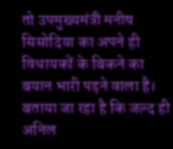तो उपमुख्यमंत्री मनीष सिसोदिया का अपने ही विधायकों के बिकने का बयान भारी पड़ने वाला है। बताया जा रहा है कि जल्द ही अनिल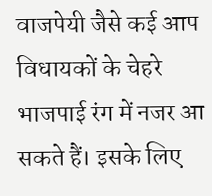वाजपेयी जैसे कई आप विधायकों के चेहरे भाजपाई रंग में नजर आ सकते हैं। इसके लिए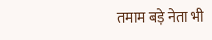तमाम बड़े नेता भी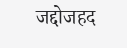जद्दोजहद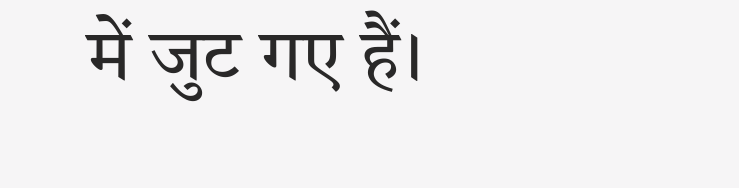में जुट गए हैं।